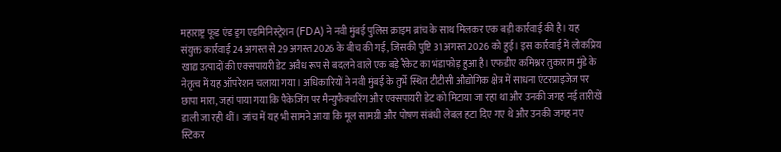महाराष्ट्र फूड एंड ड्रग एडमिनिस्ट्रेशन (FDA) ने नवी मुंबई पुलिस क्राइम ब्रांच के साथ मिलकर एक बड़ी कार्रवाई की है। यह संयुक्त कार्रवाई 24 अगस्त से 29 अगस्त 2026 के बीच की गई, जिसकी पुष्टि 31 अगस्त 2026 को हुई। इस कार्रवाई में लोकप्रिय खाद्य उत्पादों की एक्सपायरी डेट अवैध रूप से बदलने वाले एक बड़े रैकेट का भंडाफोड़ हुआ है। एफडीए कमिश्नर तुकाराम मुंडे के नेतृत्व में यह ऑपरेशन चलाया गया। अधिकारियों ने नवी मुंबई के तुर्भे स्थित टीटीसी औद्योगिक क्षेत्र में साधना एंटरप्राइजेज पर छापा मारा, जहां पाया गया कि पैकेजिंग पर मैन्युफैक्चरिंग और एक्सपायरी डेट को मिटाया जा रहा था और उनकी जगह नई तारीखें डाली जा रही थीं। जांच में यह भी सामने आया कि मूल सामग्री और पोषण संबंधी लेबल हटा दिए गए थे और उनकी जगह नए स्टिकर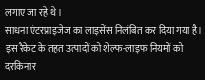लगाए जा रहे थे।
साधना एंटरप्राइजेज का लाइसेंस निलंबित कर दिया गया है। इस रैकेट के तहत उत्पादों को शेल्फ-लाइफ नियमों को दरकिनार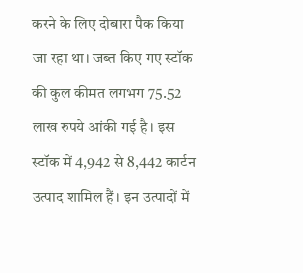करने के लिए दोबारा पैक किया जा रहा था। जब्त किए गए स्टॉक की कुल कीमत लगभग 75.52 लाख रुपये आंकी गई है। इस स्टॉक में 4,942 से 8,442 कार्टन उत्पाद शामिल हैं। इन उत्पादों में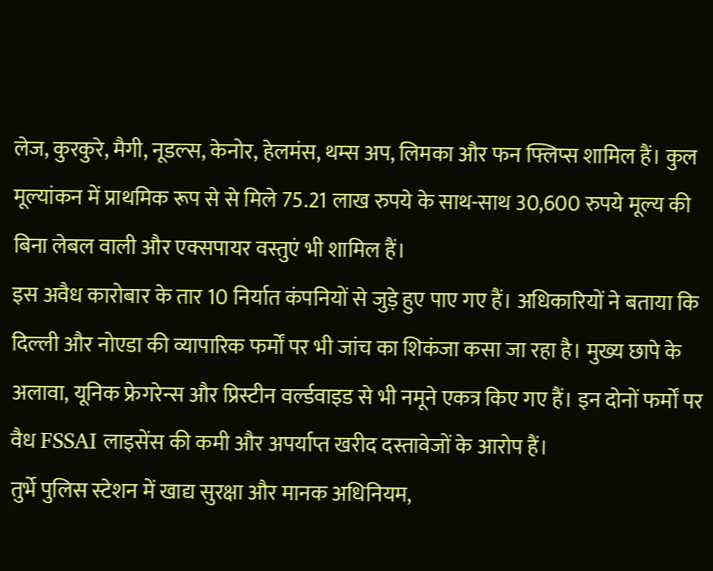लेज, कुरकुरे, मैगी, नूडल्स, केनोर, हेलमंस, थम्स अप, लिमका और फन फ्लिप्स शामिल हैं। कुल मूल्यांकन में प्राथमिक रूप से से मिले 75.21 लाख रुपये के साथ-साथ 30,600 रुपये मूल्य की बिना लेबल वाली और एक्सपायर वस्तुएं भी शामिल हैं।
इस अवैध कारोबार के तार 10 निर्यात कंपनियों से जुड़े हुए पाए गए हैं। अधिकारियों ने बताया कि दिल्ली और नोएडा की व्यापारिक फर्मों पर भी जांच का शिकंजा कसा जा रहा है। मुख्य छापे के अलावा, यूनिक फ्रेगरेन्स और प्रिस्टीन वर्ल्डवाइड से भी नमूने एकत्र किए गए हैं। इन दोनों फर्मों पर वैध FSSAI लाइसेंस की कमी और अपर्याप्त खरीद दस्तावेजों के आरोप हैं।
तुर्भे पुलिस स्टेशन में खाद्य सुरक्षा और मानक अधिनियम,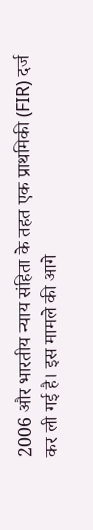2006 और भारतीय न्याय संहिता के तहत एक प्राथमिकी (FIR) दर्ज कर ली गई है। इस मामले की आगे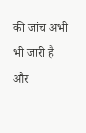की जांच अभी भी जारी है और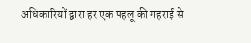अधिकारियों द्वारा हर एक पहलू की गहराई से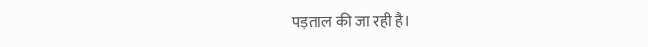पड़ताल की जा रही है।